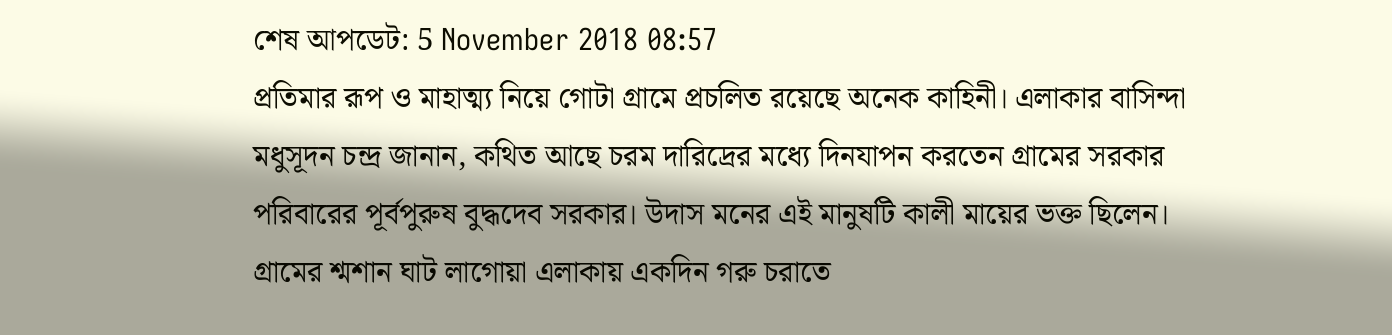শেষ আপডেট: 5 November 2018 08:57
প্রতিমার রূপ ও মাহাত্ম্য নিয়ে গোটা গ্রামে প্রচলিত রয়েছে অনেক কাহিনী। এলাকার বাসিন্দা মধুসূদন চন্দ্র জানান, কথিত আছে চরম দারিদ্রের মধ্যে দিনযাপন করতেন গ্রামের সরকার পরিবারের পূর্বপুরুষ বুদ্ধদেব সরকার। উদাস মনের এই মানুষটি কালী মায়ের ভক্ত ছিলেন। গ্রামের শ্মশান ঘাট লাগোয়া এলাকায় একদিন গরু চরাতে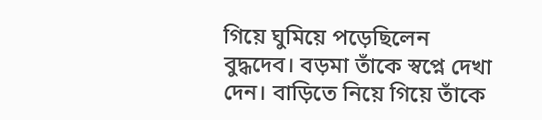গিয়ে ঘুমিয়ে পড়েছিলেন বুদ্ধদেব। বড়মা তাঁকে স্বপ্নে দেখা দেন। বাড়িতে নিয়ে গিয়ে তাঁকে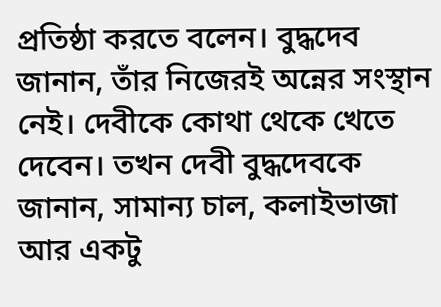প্রতিষ্ঠা করতে বলেন। বুদ্ধদেব জানান, তাঁর নিজেরই অন্নের সংস্থান নেই। দেবীকে কোথা থেকে খেতে দেবেন। তখন দেবী বুদ্ধদেবকে জানান, সামান্য চাল, কলাইভাজা আর একটু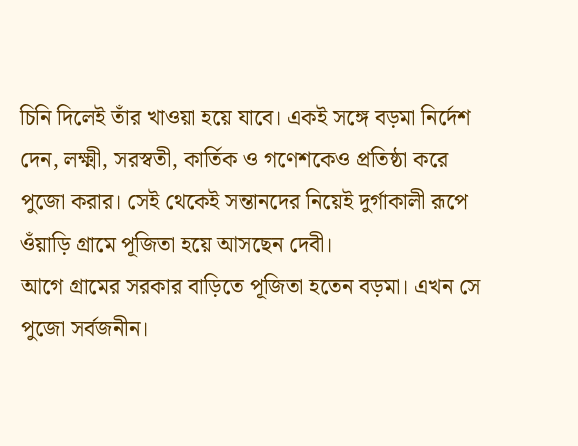চিনি দিলেই তাঁর খাওয়া হয়ে যাবে। একই সঙ্গে বড়মা নির্দেশ দেন, লক্ষ্মী, সরস্বতী, কার্তিক ও গণেশকেও প্রতিষ্ঠা করে পুজো করার। সেই থেকেই সন্তানদের নিয়েই দুর্গাকালী রূপে ওঁয়াড়ি গ্রামে পূজিতা হয়ে আসছেন দেবী।
আগে গ্রামের সরকার বাড়িতে পূজিতা হতেন বড়মা। এখন সে পুজো সর্বজনীন।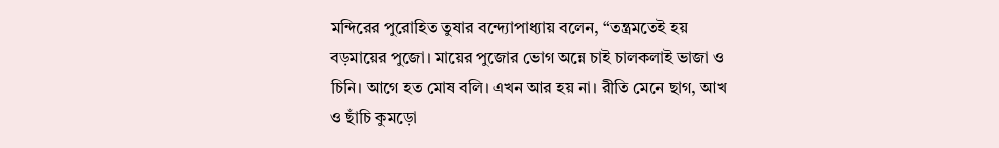মন্দিরের পুরোহিত তুষার বন্দ্যোপাধ্যায় বলেন, “তন্ত্রমতেই হয় বড়মায়ের পুজো। মায়ের পুজোর ভোগ অন্নে চাই চালকলাই ভাজা ও চিনি। আগে হত মোষ বলি। এখন আর হয় না। রীতি মেনে ছাগ, আখ ও ছাঁচি কুমড়ো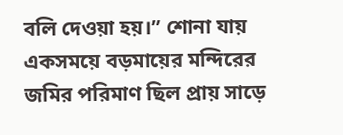বলি দেওয়া হয়।” শোনা যায় একসময়ে বড়মায়ের মন্দিরের জমির পরিমাণ ছিল প্রায় সাড়ে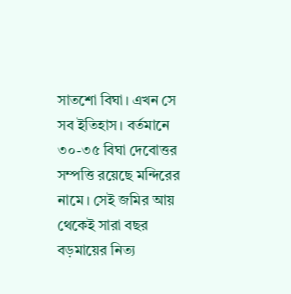সাতশো বিঘা। এখন সে সব ইতিহাস। বর্তমানে ৩০-৩৫ বিঘা দেবোত্তর সম্পত্তি রয়েছে মন্দিরের নামে। সেই জমির আয় থেকেই সারা বছর বড়মায়ের নিত্য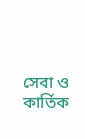সেবা ও কার্তিক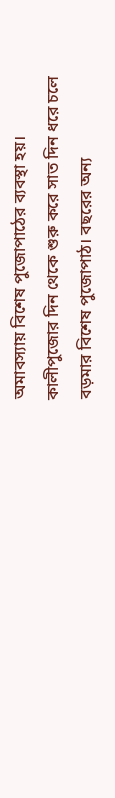অমাবস্যায় বিশেষ পুজোপাঠের ব্যবস্থা হয়।
কালীপুজোর দিন থেকে শুরু করে সাত দিন ধরে চলে বড়মার বিশেষ পুজোপাঠ। বছরের অন্য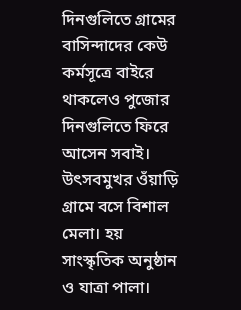দিনগুলিতে গ্রামের বাসিন্দাদের কেউ কর্মসূত্রে বাইরে থাকলেও পুজোর দিনগুলিতে ফিরে আসেন সবাই। উৎসবমুখর ওঁয়াড়ি গ্রামে বসে বিশাল মেলা। হয় সাংস্কৃতিক অনুষ্ঠান ও যাত্রা পালা।